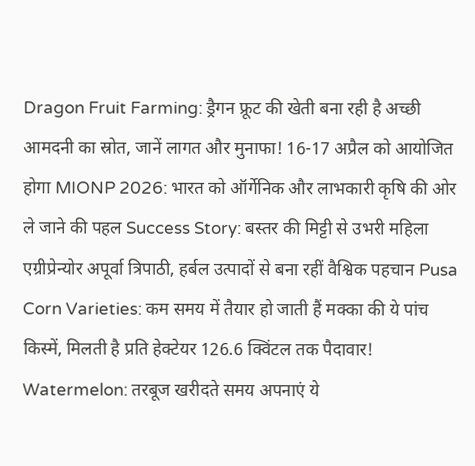Dragon Fruit Farming: ड्रैगन फ्रूट की खेती बना रही है अच्छी आमदनी का स्रोत, जानें लागत और मुनाफा! 16-17 अप्रैल को आयोजित होगा MIONP 2026: भारत को ऑर्गेनिक और लाभकारी कृषि की ओर ले जाने की पहल Success Story: बस्तर की मिट्टी से उभरी महिला एग्रीप्रेन्योर अपूर्वा त्रिपाठी, हर्बल उत्पादों से बना रहीं वैश्विक पहचान Pusa Corn Varieties: कम समय में तैयार हो जाती हैं मक्का की ये पांच किस्में, मिलती है प्रति हेक्टेयर 126.6 क्विंटल तक पैदावार! Watermelon: तरबूज खरीदते समय अपनाएं ये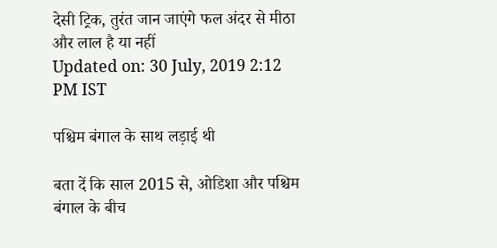देसी ट्रिक, तुरंत जान जाएंगे फल अंदर से मीठा और लाल है या नहीं
Updated on: 30 July, 2019 2:12 PM IST

पश्चिम बंगाल के साथ लड़ाई थी

बता दें कि साल 2015 से, ओडिशा और पश्चिम बंगाल के बीच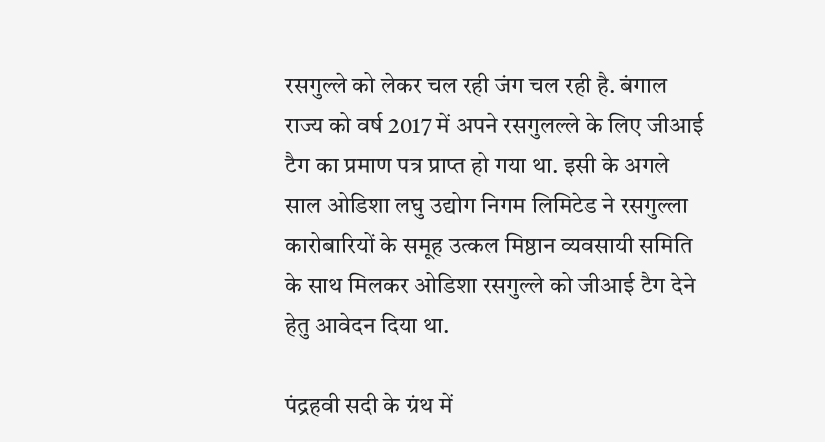रसगुल्ले को लेकर चल रही जंग चल रही है. बंगाल राज्य को वर्ष 2017 में अपने रसगुलल्ले के लिए जीआई टैग का प्रमाण पत्र प्राप्त हो गया था. इसी के अगले साल ओडिशा लघु उद्योग निगम लिमिटेड ने रसगुल्ला कारोबारियों के समूह उत्कल मिष्ठान व्यवसायी समिति के साथ मिलकर ओडिशा रसगुल्ले को जीआई टैग देने हेतु आवेदन दिया था.

पंद्रहवी सदी के ग्रंथ में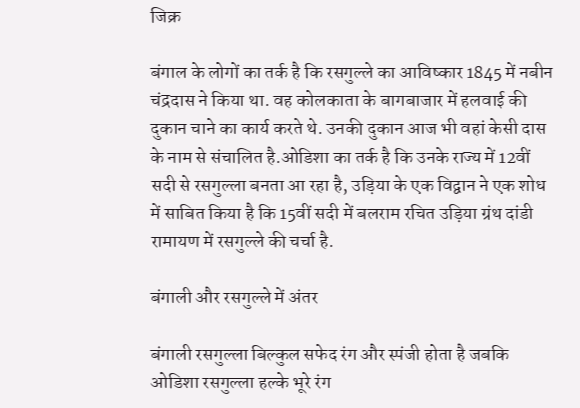जिक्र

बंगाल के लोगों का तर्क है कि रसगुल्ले का आविष्कार 1845 में नबीन चंद्रदास ने किया था. वह कोलकाता के बागबाजार में हलवाई की दुकान चाने का कार्य करते थे. उनकी दुकान आज भी वहां केसी दास के नाम से संचालित है.ओडिशा का तर्क है कि उनके राज्य में 12वीं सदी से रसगुल्ला बनता आ रहा है, उड़िया के एक विद्वान ने एक शोध में साबित किया है कि 15वीं सदी में बलराम रचित उड़िया ग्रंथ दांडी रामायण में रसगुल्ले की चर्चा है.

बंगाली और रसगुल्ले में अंतर

बंगाली रसगुल्ला बिल्कुल सफेद रंग और स्पंजी होता है जबकि ओडिशा रसगुल्ला हल्के भूरे रंग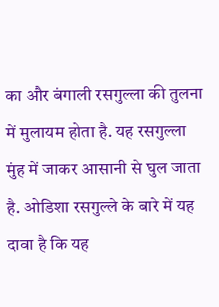का और बंगाली रसगुल्ला की तुलना में मुलायम होता है. यह रसगुल्ला मुंह में जाकर आसानी से घुल जाता है. ओडिशा रसगुल्ले के बारे में यह दावा है कि यह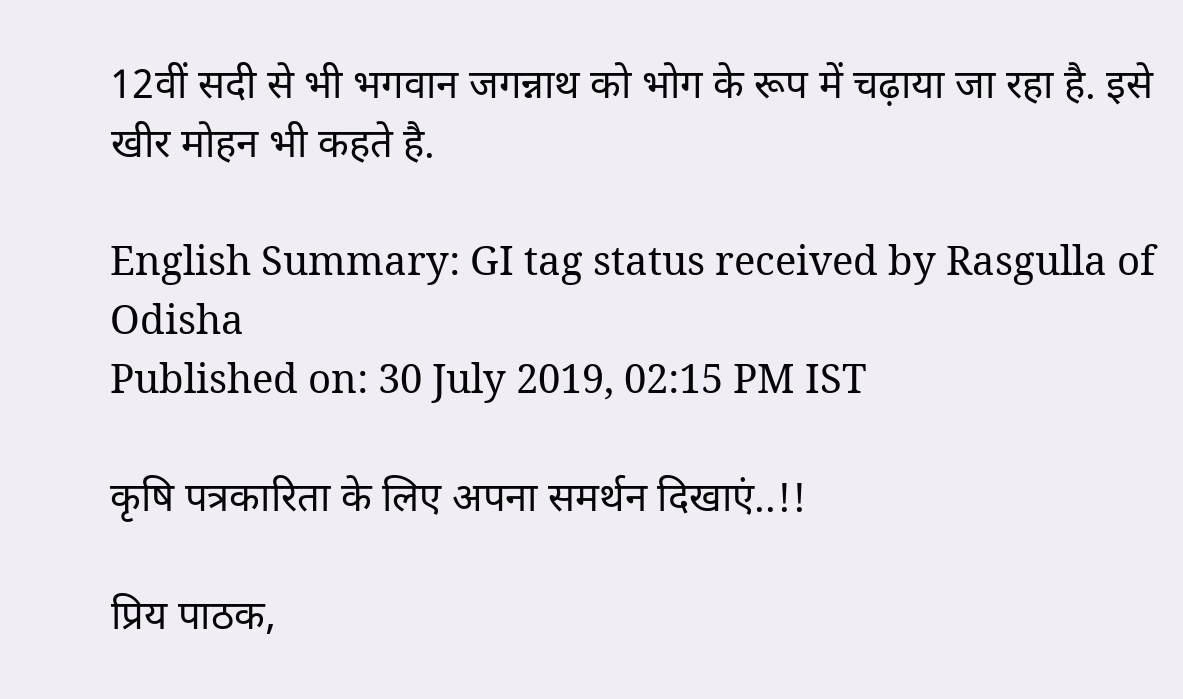12वीं सदी से भी भगवान जगन्नाथ को भोग के रूप में चढ़ाया जा रहा है. इसे खीर मोहन भी कहते है.

English Summary: GI tag status received by Rasgulla of Odisha
Published on: 30 July 2019, 02:15 PM IST

कृषि पत्रकारिता के लिए अपना समर्थन दिखाएं..!!

प्रिय पाठक,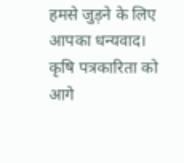हमसे जुड़ने के लिए आपका धन्यवाद। कृषि पत्रकारिता को आगे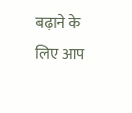बढ़ाने के लिए आप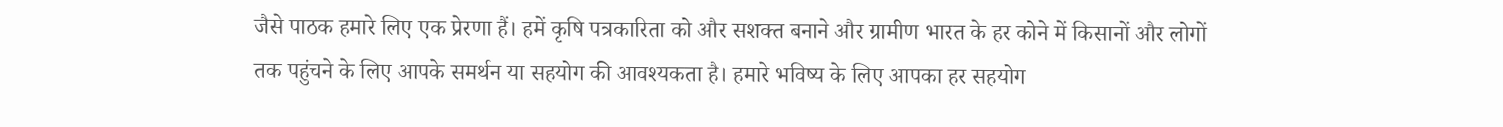जैसे पाठक हमारे लिए एक प्रेरणा हैं। हमें कृषि पत्रकारिता को और सशक्त बनाने और ग्रामीण भारत के हर कोने में किसानों और लोगों तक पहुंचने के लिए आपके समर्थन या सहयोग की आवश्यकता है। हमारे भविष्य के लिए आपका हर सहयोग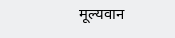मूल्यवान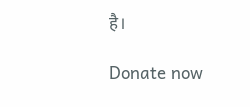है।

Donate now